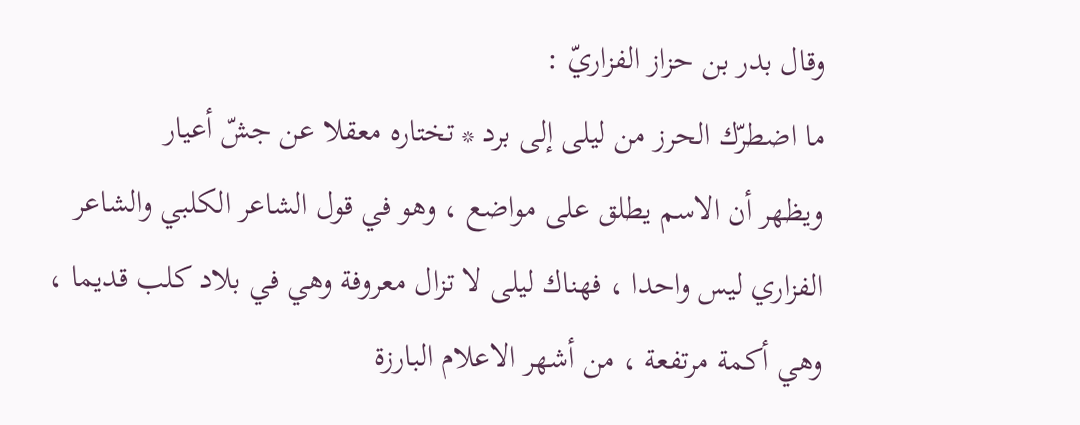وقال بدر بن حزاز الفزاريّ :
ما اضطرّك الحرز من ليلى إلى برد * تختاره معقلا عن جشّ أعيار
ويظهر أن الاسم يطلق على مواضع ، وهو في قول الشاعر الكلبي والشاعر الفزاري ليس واحدا ، فهناك ليلى لا تزال معروفة وهي في بلاد كلب قديما ، وهي أكمة مرتفعة ، من أشهر الاعلام البارزة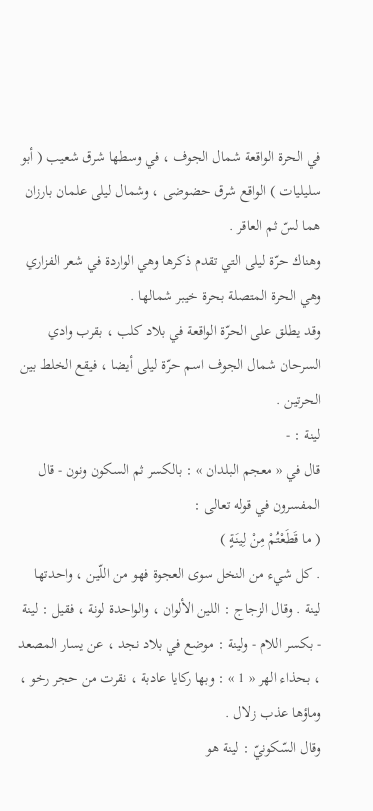في الحرة الواقعة شمال الجوف ، في وسطها شرق شعيب ( أبو سليليات ) الواقع شرق حضوضى ، وشمال ليلى علمان بارزان هما لسّ ثم العاقر .
وهناك حرّة ليلى التي تقدم ذكرها وهي الواردة في شعر الفزاري وهي الحرة المتصلة بحرة خيبر شمالها .
وقد يطلق على الحرّة الواقعة في بلاد كلب ، بقرب وادي السرحان شمال الجوف اسم حرّة ليلى أيضا ، فيقع الخلط بين الحرتين .
لينة : -
قال في « معجم البلدان » : بالكسر ثم السكون ونون - قال المفسرون في قوله تعالى :
( ما قَطَعْتُمْ مِنْ لِينَةٍ )
. كل شيء من النخل سوى العجوة فهو من اللّين ، واحدتها لينة . وقال الزجاج : اللين الألوان ، والواحدة لونة ، فقيل : لينة - بكسر اللام - ولينة : موضع في بلاد نجد ، عن يسار المصعد ، بحذاء الهر « 1 » : وبها ركايا عادبة ، نقرت من حجر رخو ، وماؤها عذب زلال .
وقال السّكونيّ : لينة هو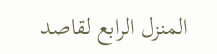المنزل الرابع لقاصد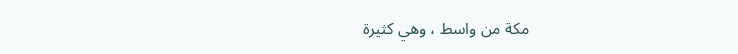مكة من واسط ، وهي كثيرة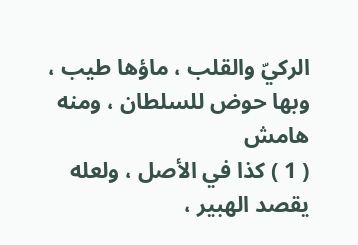الركيّ والقلب ، ماؤها طيب ، وبها حوض للسلطان ، ومنه
هامش
( 1 ) كذا في الأصل ، ولعله يقصد الهبير ،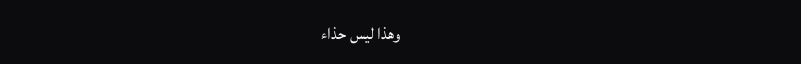وهذا ليس حذاء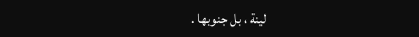لينة ، بل جنوبها .